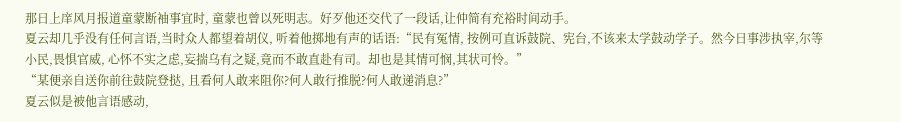那日上庠风月报道童蒙断袖事宜时, 童蒙也曾以死明志。好歹他还交代了一段话,让仲简有充裕时间动手。
夏云却几乎没有任何言语,当时众人都望着胡仪, 听着他掷地有声的话语:“民有冤情, 按例可直诉鼓院、宪台,不该来太学鼓动学子。然今日事涉执宰,尔等小民,畏惧官威, 心怀不实之虑,妄揣乌有之疑,竟而不敢直赴有司。却也是其情可悯,其状可怜。”
“某便亲自送你前往鼓院登挞, 且看何人敢来阻你?何人敢行推脱?何人敢递消息?”
夏云似是被他言语感动,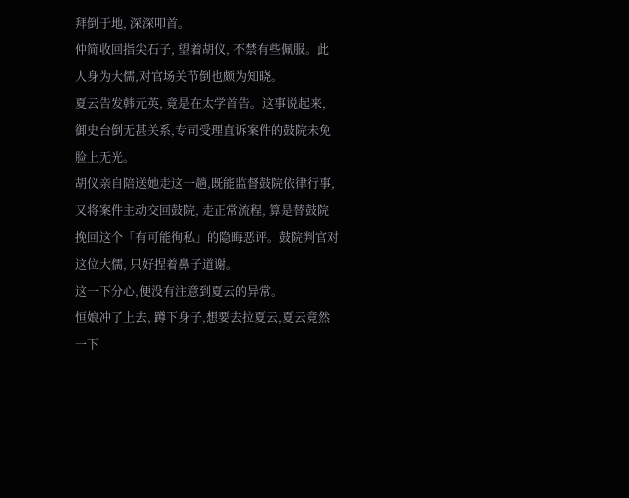拜倒于地, 深深叩首。
仲简收回指尖石子, 望着胡仪, 不禁有些佩服。此人身为大儒,对官场关节倒也颇为知晓。
夏云告发韩元英, 竟是在太学首告。这事说起来, 御史台倒无甚关系,专司受理直诉案件的鼓院未免脸上无光。
胡仪亲自陪送她走这一趟,既能监督鼓院依律行事, 又将案件主动交回鼓院, 走正常流程, 算是替鼓院挽回这个「有可能徇私」的隐晦恶评。鼓院判官对这位大儒, 只好捏着鼻子道谢。
这一下分心,便没有注意到夏云的异常。
恒娘冲了上去, 蹲下身子,想要去拉夏云,夏云竟然一下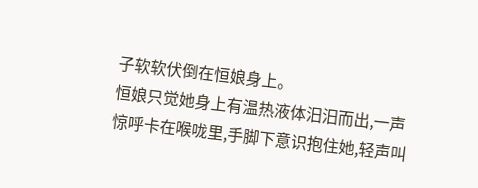子软软伏倒在恒娘身上。
恒娘只觉她身上有温热液体汨汨而出,一声惊呼卡在喉咙里,手脚下意识抱住她,轻声叫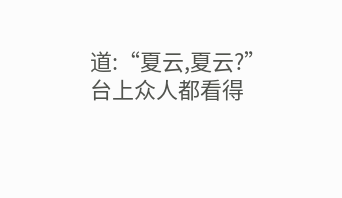道:“夏云,夏云?”
台上众人都看得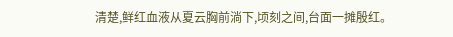清楚,鲜红血液从夏云胸前淌下,顷刻之间,台面一摊殷红。